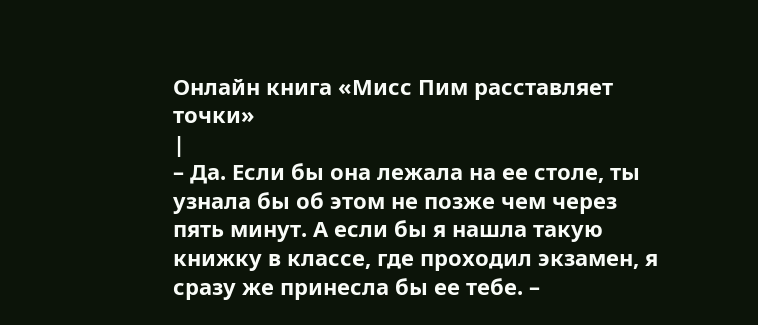Онлайн книга «Мисс Пим расставляет точки»
|
– Да. Если бы она лежала на ее столе, ты узнала бы об этом не позже чем через пять минут. А если бы я нашла такую книжку в классе, где проходил экзамен, я сразу же принесла бы ее тебе. –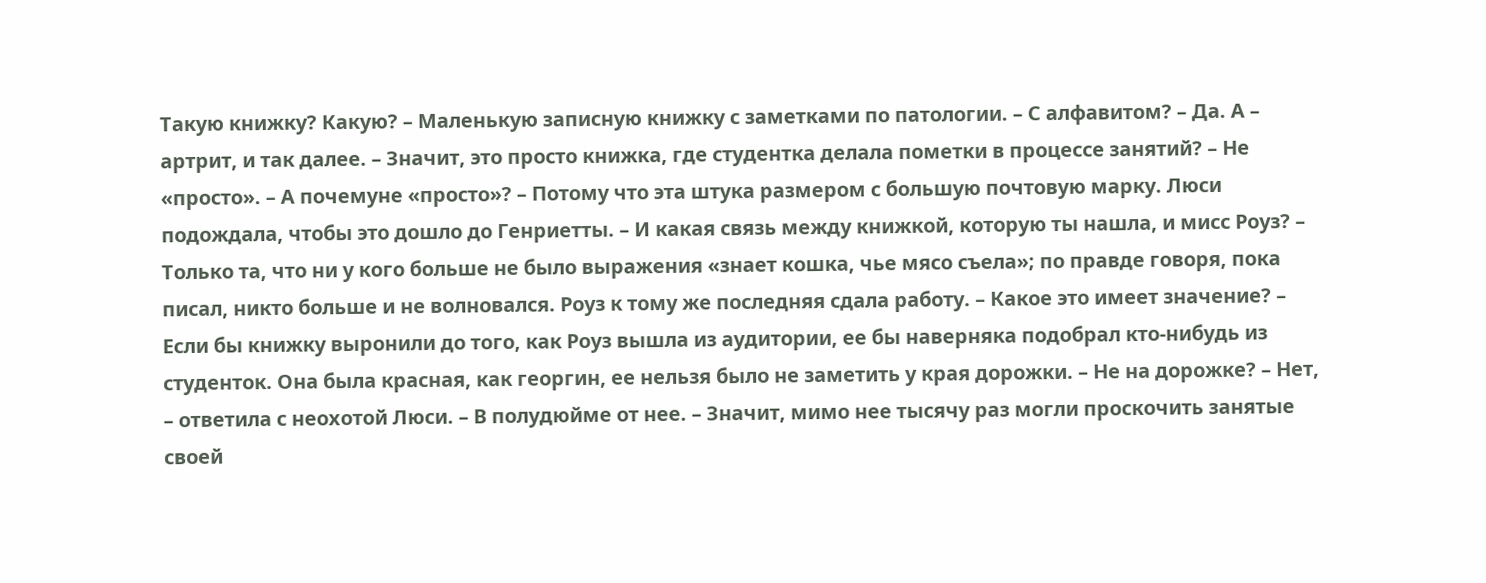Такую книжку? Какую? – Маленькую записную книжку с заметками по патологии. – С алфавитом? – Да. А – артрит, и так далее. – Значит, это просто книжка, где студентка делала пометки в процессе занятий? – Не «просто». – А почемуне «просто»? – Потому что эта штука размером с большую почтовую марку. Люси подождала, чтобы это дошло до Генриетты. – И какая связь между книжкой, которую ты нашла, и мисс Роуз? – Только та, что ни у кого больше не было выражения «знает кошка, чье мясо съела»; по правде говоря, пока писал, никто больше и не волновался. Роуз к тому же последняя сдала работу. – Какое это имеет значение? – Если бы книжку выронили до того, как Роуз вышла из аудитории, ее бы наверняка подобрал кто-нибудь из студенток. Она была красная, как георгин, ее нельзя было не заметить у края дорожки. – Не на дорожке? – Нет, – ответила с неохотой Люси. – В полудюйме от нее. – Значит, мимо нее тысячу раз могли проскочить занятые своей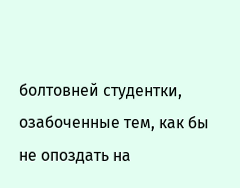болтовней студентки, озабоченные тем, как бы не опоздать на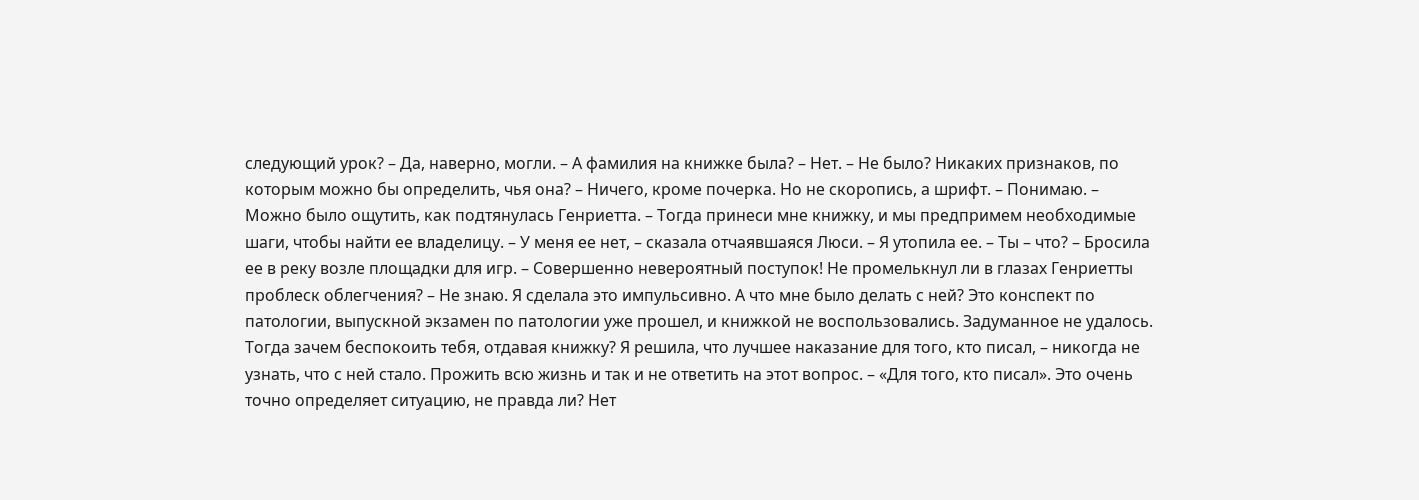следующий урок? – Да, наверно, могли. – А фамилия на книжке была? – Нет. – Не было? Никаких признаков, по которым можно бы определить, чья она? – Ничего, кроме почерка. Но не скоропись, а шрифт. – Понимаю. – Можно было ощутить, как подтянулась Генриетта. – Тогда принеси мне книжку, и мы предпримем необходимые шаги, чтобы найти ее владелицу. – У меня ее нет, – сказала отчаявшаяся Люси. – Я утопила ее. – Ты – что? – Бросила ее в реку возле площадки для игр. – Совершенно невероятный поступок! Не промелькнул ли в глазах Генриетты проблеск облегчения? – Не знаю. Я сделала это импульсивно. А что мне было делать с ней? Это конспект по патологии, выпускной экзамен по патологии уже прошел, и книжкой не воспользовались. Задуманное не удалось. Тогда зачем беспокоить тебя, отдавая книжку? Я решила, что лучшее наказание для того, кто писал, – никогда не узнать, что с ней стало. Прожить всю жизнь и так и не ответить на этот вопрос. – «Для того, кто писал». Это очень точно определяет ситуацию, не правда ли? Нет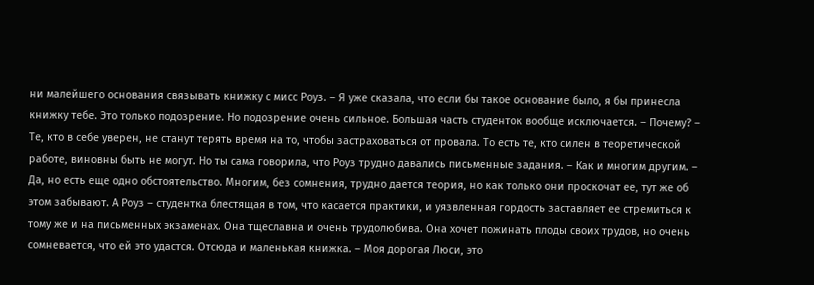ни малейшего основания связывать книжку с мисс Роуз. – Я уже сказала, что если бы такое основание было, я бы принесла книжку тебе. Это только подозрение. Но подозрение очень сильное. Большая часть студенток вообще исключается. – Почему? – Те, кто в себе уверен, не станут терять время на то, чтобы застраховаться от провала. То есть те, кто силен в теоретической работе, виновны быть не могут. Но ты сама говорила, что Роуз трудно давались письменные задания. – Как и многим другим. – Да, но есть еще одно обстоятельство. Многим, без сомнения, трудно дается теория, но как только они проскочат ее, тут же об этом забывают. А Роуз – студентка блестящая в том, что касается практики, и уязвленная гордость заставляет ее стремиться к тому же и на письменных экзаменах. Она тщеславна и очень трудолюбива. Она хочет пожинать плоды своих трудов, но очень сомневается, что ей это удастся. Отсюда и маленькая книжка. – Моя дорогая Люси, это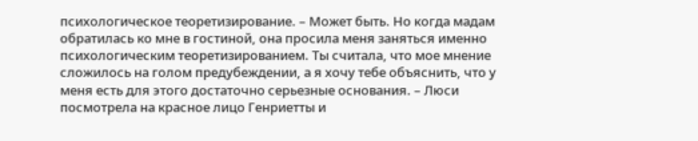психологическое теоретизирование. – Может быть. Но когда мадам обратилась ко мне в гостиной, она просила меня заняться именно психологическим теоретизированием. Ты считала, что мое мнение сложилось на голом предубеждении, а я хочу тебе объяснить, что у меня есть для этого достаточно серьезные основания. – Люси посмотрела на красное лицо Генриетты и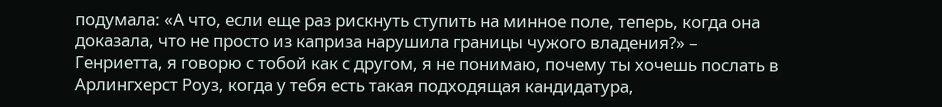подумала: «А что, если еще раз рискнуть ступить на минное поле, теперь, когда она доказала, что не просто из каприза нарушила границы чужого владения?» – Генриетта, я говорю с тобой как с другом, я не понимаю, почему ты хочешь послать в Арлингхерст Роуз, когда у тебя есть такая подходящая кандидатура,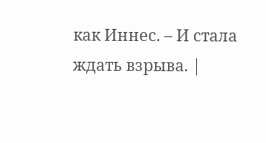как Иннес. – И стала ждать взрыва. |